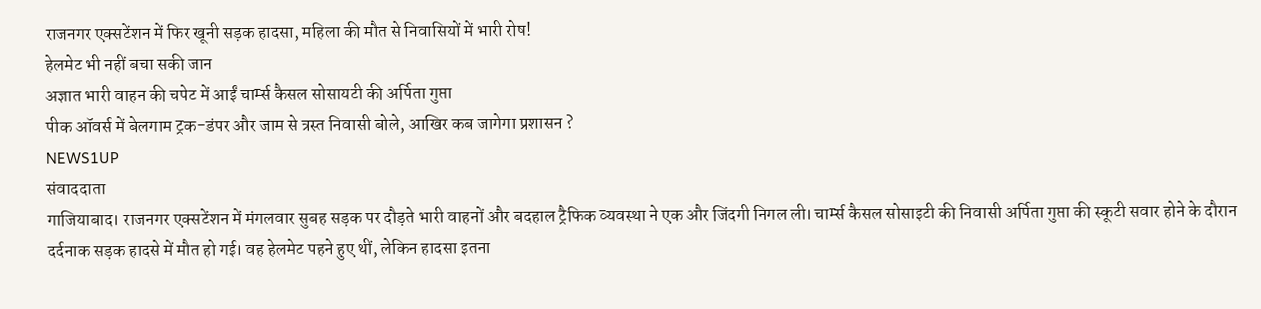राजनगर एक्सटेंशन में फिर खूनी सड़क हादसा, महिला की मौत से निवासियों में भारी रोष!
हेलमेट भी नहीं बचा सकी जान
अज्ञात भारी वाहन की चपेट में आईं चार्म्स कैसल सोसायटी की अर्पिता गुप्ता
पीक ऑवर्स में बेलगाम ट्रक-डंपर और जाम से त्रस्त निवासी बोले, आखिर कब जागेगा प्रशासन ?
NEWS1UP
संवाददाता
गाजियाबाद। राजनगर एक्सटेंशन में मंगलवार सुबह सड़क पर दौड़ते भारी वाहनों और बदहाल ट्रैफिक व्यवस्था ने एक और जिंदगी निगल ली। चार्म्स कैसल सोसाइटी की निवासी अर्पिता गुप्ता की स्कूटी सवार होने के दौरान दर्दनाक सड़क हादसे में मौत हो गई। वह हेलमेट पहने हुए थीं, लेकिन हादसा इतना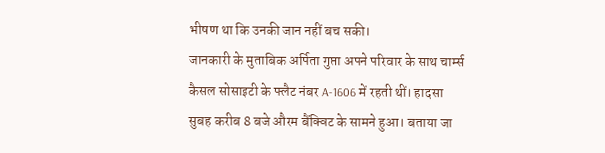भीषण था कि उनकी जान नहीं बच सकी।
जानकारी के मुताबिक अर्पिता गुप्ता अपने परिवार के साथ चार्म्स कैसल सोसाइटी के फ्लैट नंबर A-1606 में रहती थीं। हादसा सुबह करीब 8 बजे औरम बैंक्विट के सामने हुआ। बताया जा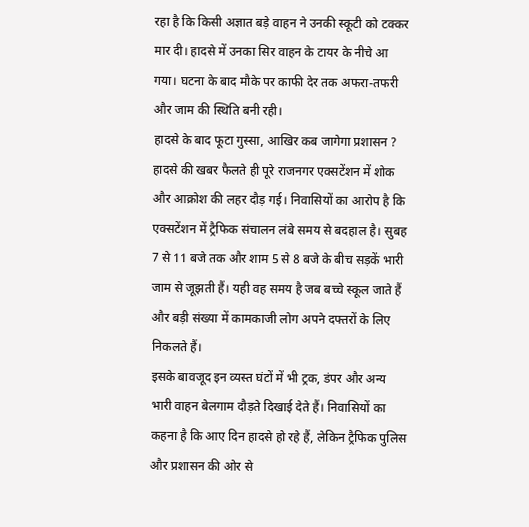रहा है कि किसी अज्ञात बड़े वाहन ने उनकी स्कूटी को टक्कर मार दी। हादसे में उनका सिर वाहन के टायर के नीचे आ गया। घटना के बाद मौके पर काफी देर तक अफरा-तफरी और जाम की स्थिति बनी रही।
हादसे के बाद फूटा गुस्सा, आखिर कब जागेगा प्रशासन ?
हादसे की खबर फैलते ही पूरे राजनगर एक्सटेंशन में शोक और आक्रोश की लहर दौड़ गई। निवासियों का आरोप है कि एक्सटेंशन में ट्रैफिक संचालन लंबे समय से बदहाल है। सुबह 7 से 11 बजे तक और शाम 5 से 8 बजे के बीच सड़कें भारी जाम से जूझती हैं। यही वह समय है जब बच्चे स्कूल जाते हैं और बड़ी संख्या में कामकाजी लोग अपने दफ्तरों के लिए निकलते हैं।
इसके बावजूद इन व्यस्त घंटों में भी ट्रक, डंपर और अन्य भारी वाहन बेलगाम दौड़ते दिखाई देते हैं। निवासियों का कहना है कि आए दिन हादसे हो रहे हैं, लेकिन ट्रैफिक पुलिस और प्रशासन की ओर से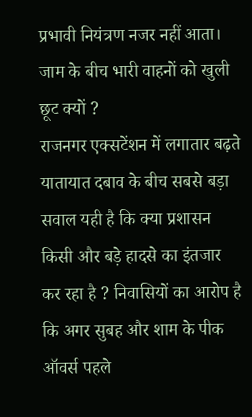प्रभावी नियंत्रण नजर नहीं आता।
जाम के बीच भारी वाहनों को खुली छूट क्यों ?
राजनगर एक्सटेंशन में लगातार बढ़ते यातायात दबाव के बीच सबसे बड़ा सवाल यही है कि क्या प्रशासन किसी और बड़े हादसे का इंतजार कर रहा है ? निवासियों का आरोप है कि अगर सुबह और शाम के पीक ऑवर्स पहले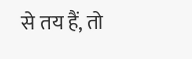से तय हैं, तो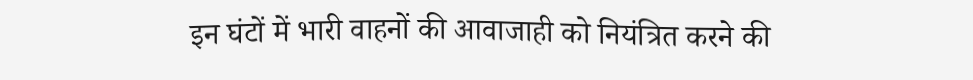इन घंटों में भारी वाहनों की आवाजाही को नियंत्रित करने की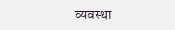व्यवस्था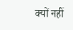क्यों नहीं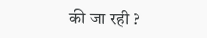की जा रही ?